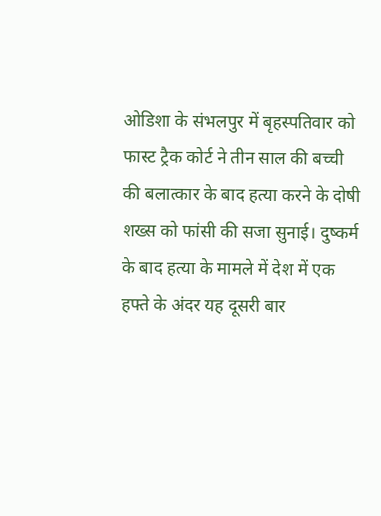ओडिशा के संभलपुर में बृहस्पतिवार को फास्ट ट्रैक कोर्ट ने तीन साल की बच्ची की बलात्कार के बाद हत्या करने के दोषी शख्स को फांसी की सजा सुनाई। दुष्कर्म के बाद हत्या के मामले में देश में एक हफ्ते के अंदर यह दूसरी बार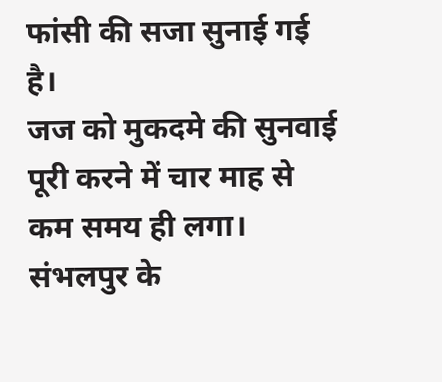फांसी की सजा सुनाई गई है।
जज को मुकदमे की सुनवाई पूरी करने में चार माह से कम समय ही लगा। संभलपुर के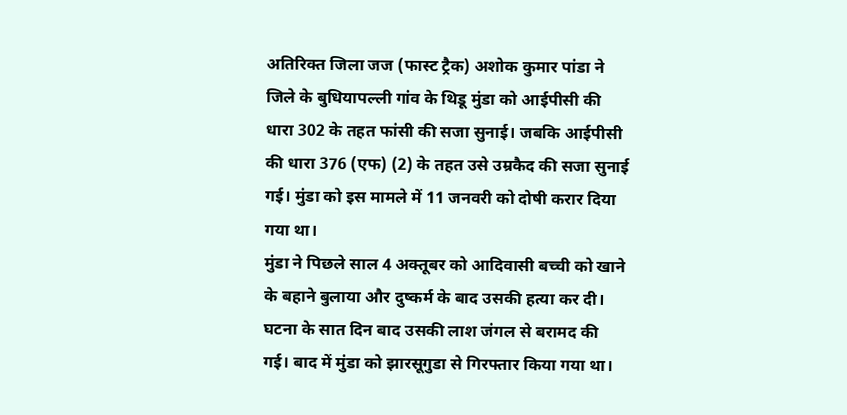अतिरिक्त जिला जज (फास्ट ट्रैक) अशोक कुमार पांडा ने जिले के बुधियापल्ली गांव के थिडू मुंडा को आईपीसी की धारा 302 के तहत फांसी की सजा सुनाई। जबकि आईपीसी की धारा 376 (एफ) (2) के तहत उसे उम्रकैद की सजा सुनाई गई। मुंडा को इस मामले में 11 जनवरी को दोषी करार दिया गया था।
मुंडा ने पिछले साल 4 अक्तूबर को आदिवासी बच्ची को खाने के बहाने बुलाया और दुष्कर्म के बाद उसकी हत्या कर दी। घटना के सात दिन बाद उसकी लाश जंगल से बरामद की गई। बाद में मुंडा को झारसूगुडा से गिरफ्तार किया गया था।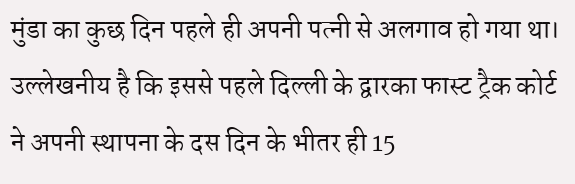मुंडा का कुछ दिन पहले ही अपनी पत्नी से अलगाव हो गया था।
उल्लेखनीय है कि इससे पहले दिल्ली के द्वारका फास्ट ट्रैक कोर्ट ने अपनी स्थापना के दस दिन के भीतर ही 15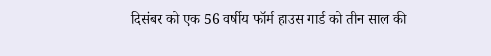दिसंबर को एक 56 वर्षीय फॉर्म हाउस गार्ड को तीन साल की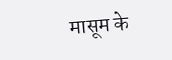मासूम के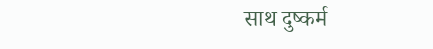साथ दुष्कर्म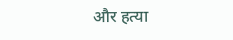और हत्या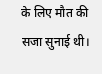के लिए मौत की सजा सुनाई थी।